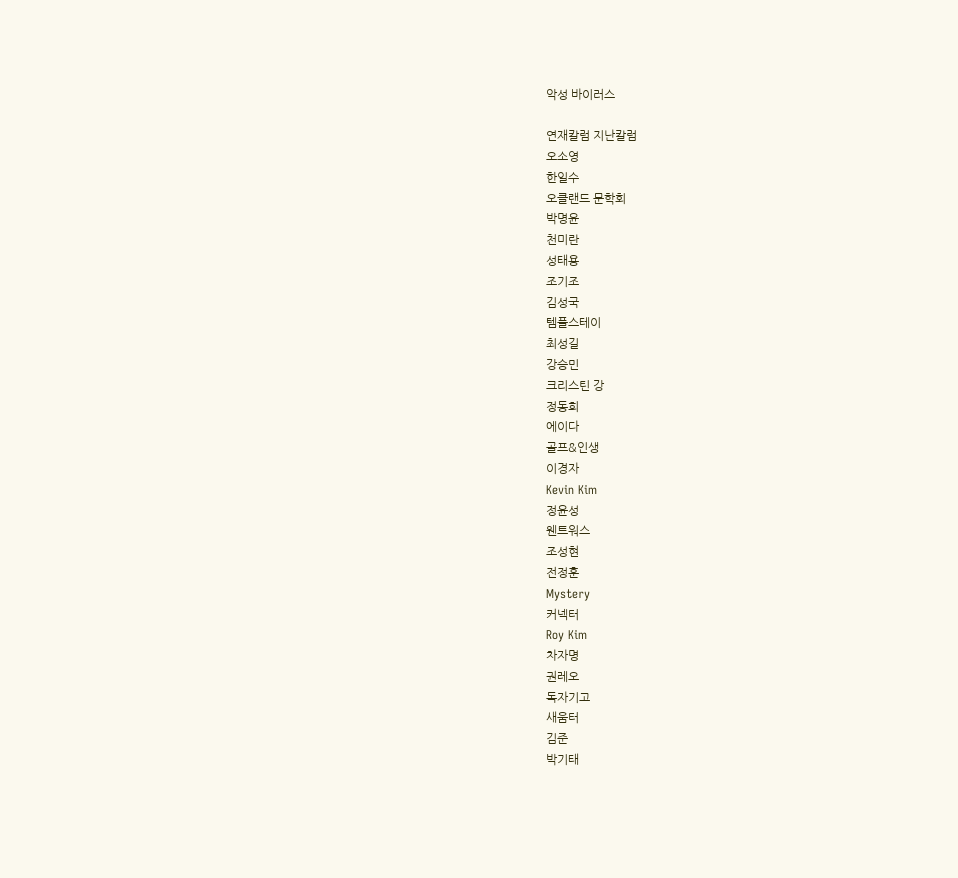악성 바이러스

연재칼럼 지난칼럼
오소영
한일수
오클랜드 문학회
박명윤
천미란
성태용
조기조
김성국
템플스테이
최성길
강승민
크리스틴 강
정동희
에이다
골프&인생
이경자
Kevin Kim
정윤성
웬트워스
조성현
전정훈
Mystery
커넥터
Roy Kim
차자명
권레오
독자기고
새움터
김준
박기태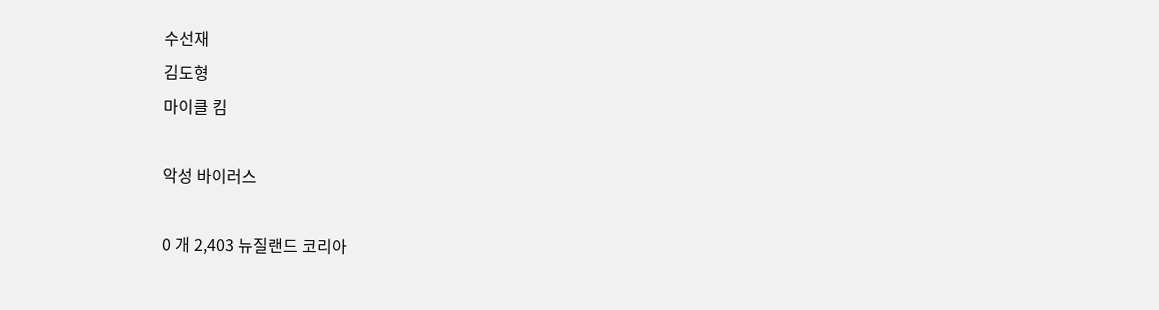수선재
김도형
마이클 킴

악성 바이러스

0 개 2,403 뉴질랜드 코리아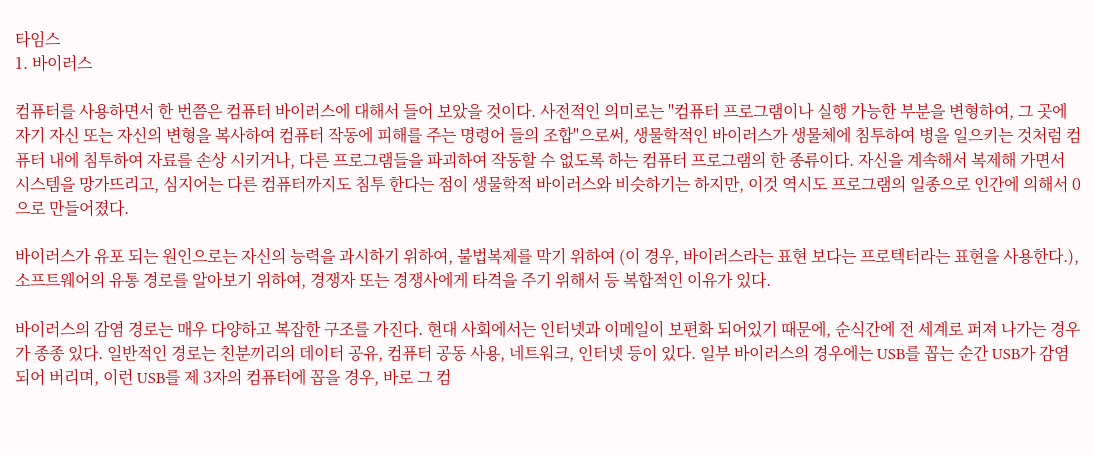타임스
1. 바이러스

컴퓨터를 사용하면서 한 번쯤은 컴퓨터 바이러스에 대해서 들어 보았을 것이다. 사전적인 의미로는 "컴퓨터 프로그램이나 실행 가능한 부분을 변형하여, 그 곳에 자기 자신 또는 자신의 변형을 복사하여 컴퓨터 작동에 피해를 주는 명령어 들의 조합"으로써, 생물학적인 바이러스가 생물체에 침투하여 병을 일으키는 것처럼 컴퓨터 내에 침투하여 자료를 손상 시키거나, 다른 프로그램들을 파괴하여 작동할 수 없도록 하는 컴퓨터 프로그램의 한 종류이다. 자신을 계속해서 복제해 가면서 시스템을 망가뜨리고, 심지어는 다른 컴퓨터까지도 침투 한다는 점이 생물학적 바이러스와 비슷하기는 하지만, 이것 역시도 프로그램의 일종으로 인간에 의해서 0으로 만들어졌다.

바이러스가 유포 되는 원인으로는 자신의 능력을 과시하기 위하여, 불법복제를 막기 위하여 (이 경우, 바이러스라는 표현 보다는 프로텍터라는 표현을 사용한다.), 소프트웨어의 유통 경로를 알아보기 위하여, 경쟁자 또는 경쟁사에게 타격을 주기 위해서 등 복합적인 이유가 있다.

바이러스의 감염 경로는 매우 다양하고 복잡한 구조를 가진다. 현대 사회에서는 인터넷과 이메일이 보편화 되어있기 때문에, 순식간에 전 세계로 퍼져 나가는 경우가 종종 있다. 일반적인 경로는 친분끼리의 데이터 공유, 컴퓨터 공동 사용, 네트워크, 인터넷 등이 있다. 일부 바이러스의 경우에는 USB를 꼽는 순간 USB가 감염되어 버리며, 이런 USB를 제 3자의 컴퓨터에 꼽을 경우, 바로 그 컴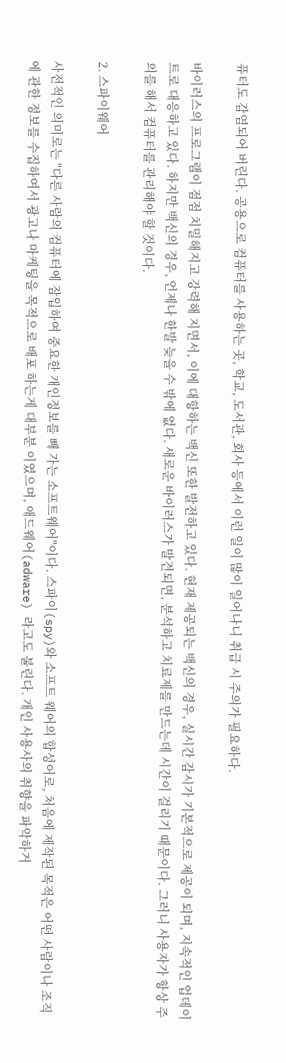퓨터도 감염되어 버린다. 공용으로 컴퓨터를 사용하는 곳, 학교, 도서관, 회사 등에서 이런 일이 많이 일어나니 취급 시 주의가 필요하다.

바이러스의 프로그램이 점점 치밀해지고 강력해 지면서, 이에 대항하는 백신 또한 발전하고 있다. 현재 제공되는 백신의 경우, 실시간 감시가 기본적으로 제공이 되며, 지속적인 업데이트로 대응하고 있다. 하지만 백신의 경우, 언제나 한발 늦을 수 밖에 없다. 새로운 바이러스가 발견되면, 분석하고 치료제를 만드는데 시간이 걸리기 때문이다. 그러니 사용자가 항상 주의를 해서 컴퓨터를 관리해야 할 것이다.

2. 스파이웨어

사전적인 의미로는 "다른 사람의 컴퓨터에 잠입하여 중요한 개인정보를 빼 가는 소프트웨어"이다. 스파이(spy)와 소프트 웨어의 합성어로, 처음에 제작된 목적은 어떤 사람이나 조직에 관한 정보를 수집하여서 광고나 마케팅을 목적으로 배포 하는게 대부분 이였으며, 애드웨어(adware) 라고도 불린다. 개인 사용사의 취향을 파악하거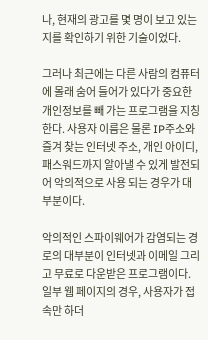나, 현재의 광고를 몇 명이 보고 있는지를 확인하기 위한 기술이었다.

그러나 최근에는 다른 사람의 컴퓨터에 몰래 숨어 들어가 있다가 중요한 개인정보를 빼 가는 프로그램을 지칭한다. 사용자 이름은 물론 IP주소와 즐겨 찾는 인터넷 주소, 개인 아이디, 패스워드까지 알아낼 수 있게 발전되어 악의적으로 사용 되는 경우가 대부분이다.

악의적인 스파이웨어가 감염되는 경로의 대부분이 인터넷과 이메일 그리고 무료로 다운받은 프로그램이다. 일부 웹 페이지의 경우, 사용자가 접속만 하더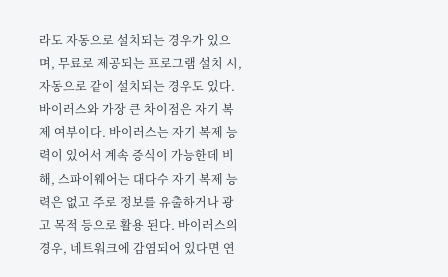라도 자동으로 설치되는 경우가 있으며, 무료로 제공되는 프로그램 설치 시, 자동으로 같이 설치되는 경우도 있다. 바이러스와 가장 큰 차이점은 자기 복제 여부이다. 바이러스는 자기 복제 능력이 있어서 계속 증식이 가능한데 비해, 스파이웨어는 대다수 자기 복제 능력은 없고 주로 정보를 유출하거나 광고 목적 등으로 활용 된다. 바이러스의 경우, 네트워크에 감염되어 있다면 연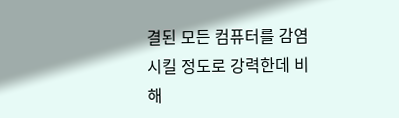결된 모든 컴퓨터를 감염시킬 정도로 강력한데 비해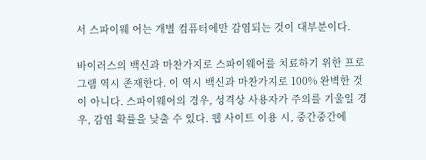서 스파이웨 어는 개별 컴퓨터에만 감염되는 것이 대부분이다.

바이러스의 백신과 마찬가지로 스파이웨어를 치료하기 위한 프로그램 역시 존재한다. 이 역시 백신과 마찬가지로 100% 완벽한 것이 아니다. 스파이웨어의 경우, 성격상 사용자가 주의를 기울일 경우, 감염 확률을 낮출 수 있다. 웹 사이트 이용 시, 중간중간에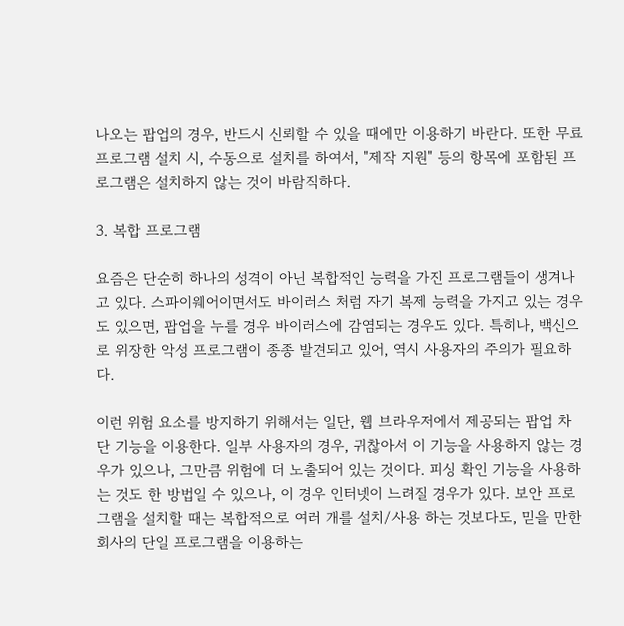나오는 팝업의 경우, 반드시 신뢰할 수 있을 때에만 이용하기 바란다. 또한 무료 프로그램 설치 시, 수동으로 설치를 하여서, "제작 지원" 등의 항목에 포함된 프로그램은 설치하지 않는 것이 바람직하다.

3. 복합 프로그램

요즘은 단순히 하나의 성격이 아닌 복합적인 능력을 가진 프로그램들이 생겨나고 있다. 스파이웨어이면서도 바이러스 처럼 자기 복제 능력을 가지고 있는 경우도 있으면, 팝업을 누를 경우 바이러스에 감염되는 경우도 있다. 특히나, 백신으로 위장한 악성 프로그램이 종종 발견되고 있어, 역시 사용자의 주의가 필요하다.

이런 위험 요소를 방지하기 위해서는 일단, 웹 브라우저에서 제공되는 팝업 차단 기능을 이용한다. 일부 사용자의 경우, 귀찮아서 이 기능을 사용하지 않는 경우가 있으나, 그만큼 위험에 더 노출되어 있는 것이다. 피싱 확인 기능을 사용하는 것도 한 방법일 수 있으나, 이 경우 인터넷이 느려질 경우가 있다. 보안 프로그램을 설치할 때는 복합적으로 여러 개를 설치/사용 하는 것보다도, 믿을 만한 회사의 단일 프로그램을 이용하는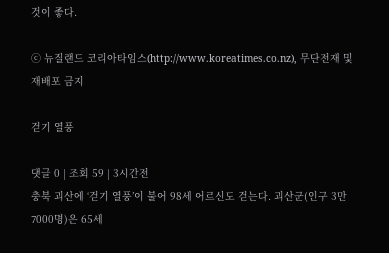것이 좋다.

ⓒ 뉴질랜드 코리아타임스(http://www.koreatimes.co.nz), 무단전재 및 재배포 금지

걷기 열풍

댓글 0 | 조회 59 | 3시간전
충북 괴산에 ‘걷기 열풍’이 불어 98세 어르신도 걷는다. 괴산군(인구 3만7000명)은 65세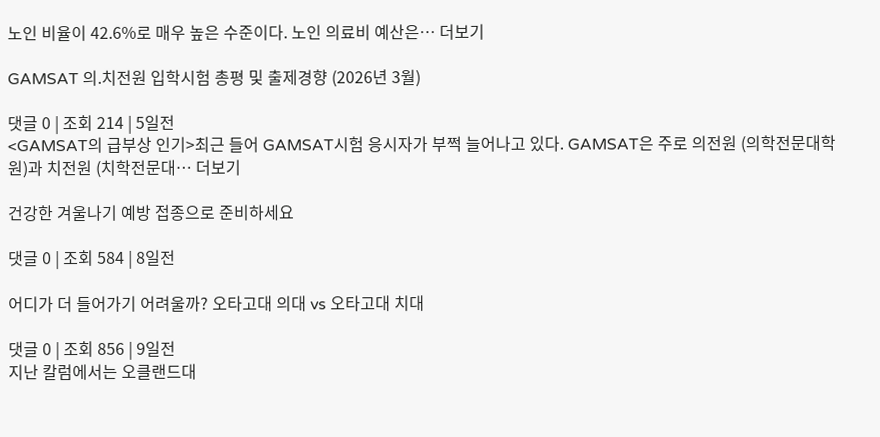노인 비율이 42.6%로 매우 높은 수준이다. 노인 의료비 예산은… 더보기

GAMSAT 의.치전원 입학시험 총평 및 출제경향 (2026년 3월)

댓글 0 | 조회 214 | 5일전
<GAMSAT의 급부상 인기>최근 들어 GAMSAT시험 응시자가 부쩍 늘어나고 있다. GAMSAT은 주로 의전원 (의학전문대학원)과 치전원 (치학전문대… 더보기

건강한 겨울나기 예방 접종으로 준비하세요

댓글 0 | 조회 584 | 8일전

어디가 더 들어가기 어려울까? 오타고대 의대 vs 오타고대 치대

댓글 0 | 조회 856 | 9일전
지난 칼럼에서는 오클랜드대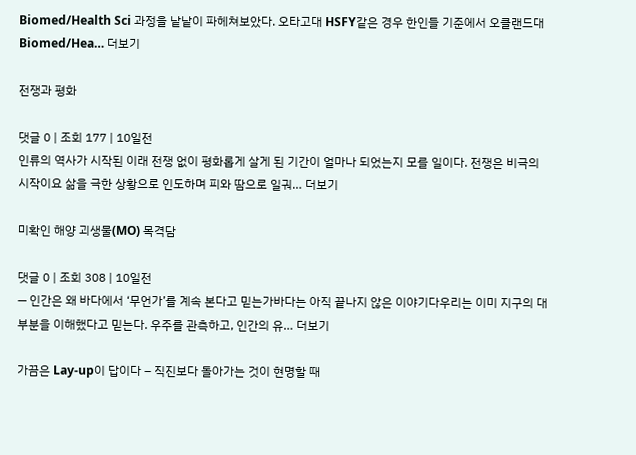Biomed/Health Sci 과정을 낱낱이 파헤쳐보았다. 오타고대 HSFY같은 경우 한인들 기준에서 오클랜드대 Biomed/Hea… 더보기

전쟁과 평화

댓글 0 | 조회 177 | 10일전
인류의 역사가 시작된 이래 전쟁 없이 평화롭게 살게 된 기간이 얼마나 되었는지 모를 일이다. 전쟁은 비극의 시작이요 삶을 극한 상황으로 인도하며 피와 땀으로 일궈… 더보기

미확인 해양 괴생물(MO) 목격담

댓글 0 | 조회 308 | 10일전
— 인간은 왜 바다에서 ‘무언가’를 계속 본다고 믿는가바다는 아직 끝나지 않은 이야기다우리는 이미 지구의 대부분을 이해했다고 믿는다. 우주를 관측하고, 인간의 유… 더보기

가끔은 Lay-up이 답이다 – 직진보다 돌아가는 것이 현명할 때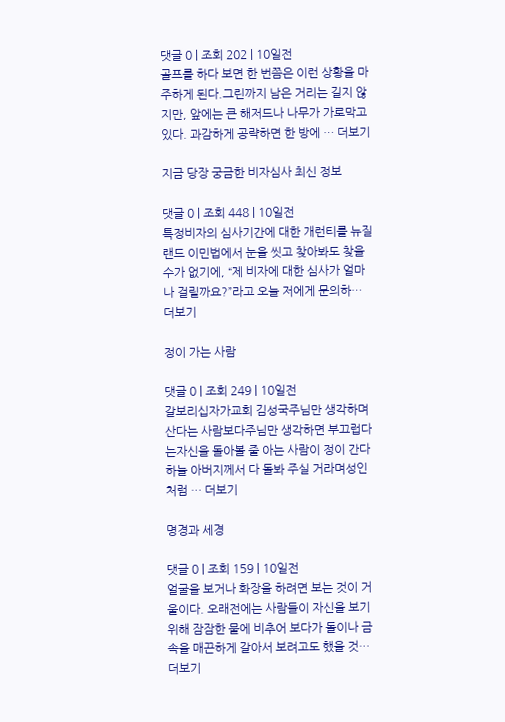댓글 0 | 조회 202 | 10일전
골프를 하다 보면 한 번쯤은 이런 상황을 마주하게 된다.그린까지 남은 거리는 길지 않지만, 앞에는 큰 해저드나 나무가 가로막고 있다. 과감하게 공략하면 한 방에 … 더보기

지금 당장 궁금한 비자심사 최신 정보

댓글 0 | 조회 448 | 10일전
특정비자의 심사기간에 대한 개런티를 뉴질랜드 이민법에서 눈을 씻고 찾아봐도 찾을 수가 없기에, “제 비자에 대한 심사가 얼마나 걸릴까요?”라고 오늘 저에게 문의하… 더보기

정이 가는 사람

댓글 0 | 조회 249 | 10일전
갈보리십자가교회 김성국주님만 생각하며 산다는 사람보다주님만 생각하면 부끄럽다는자신을 돌아볼 줄 아는 사람이 정이 간다하늘 아버지께서 다 돌봐 주실 거라며성인처럼 … 더보기

명경과 세경

댓글 0 | 조회 159 | 10일전
얼굴을 보거나 화장을 하려면 보는 것이 거울이다. 오래전에는 사람들이 자신을 보기 위해 잠잠한 물에 비추어 보다가 돌이나 금속을 매끈하게 갈아서 보려고도 했을 것… 더보기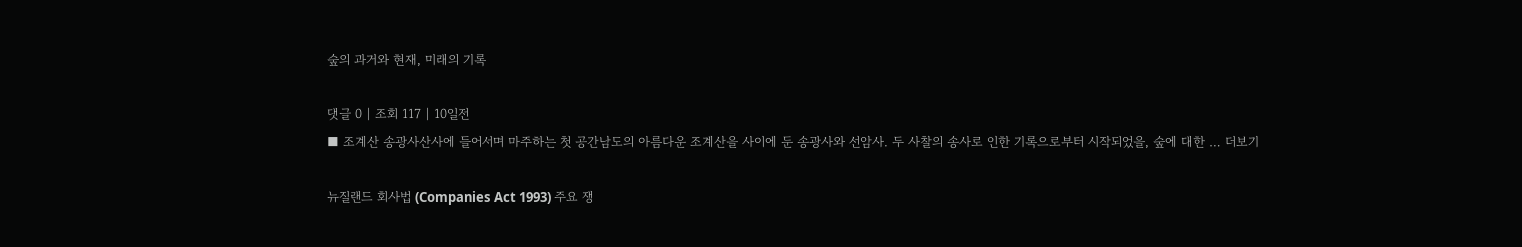숲의 과거와 현재, 미래의 기록

댓글 0 | 조회 117 | 10일전
■ 조계산 송광사산사에 들어서며 마주하는 첫 공간남도의 아름다운 조계산을 사이에 둔 송광사와 선암사. 두 사찰의 송사로 인한 기록으로부터 시작되었을, 숲에 대한 … 더보기

뉴질랜드 회사법 (Companies Act 1993) 주요 쟁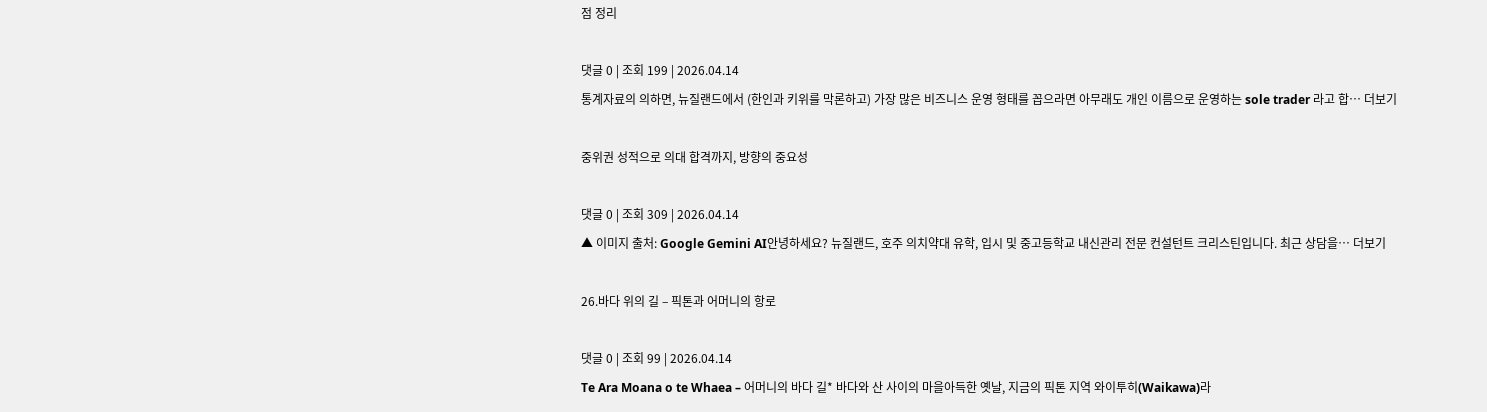점 정리

댓글 0 | 조회 199 | 2026.04.14
통계자료의 의하면, 뉴질랜드에서 (한인과 키위를 막론하고) 가장 많은 비즈니스 운영 형태를 꼽으라면 아무래도 개인 이름으로 운영하는 sole trader 라고 합… 더보기

중위권 성적으로 의대 합격까지, 방향의 중요성

댓글 0 | 조회 309 | 2026.04.14
▲ 이미지 출처: Google Gemini AI안녕하세요? 뉴질랜드, 호주 의치약대 유학, 입시 및 중고등학교 내신관리 전문 컨설턴트 크리스틴입니다. 최근 상담을… 더보기

26.바다 위의 길 – 픽톤과 어머니의 항로

댓글 0 | 조회 99 | 2026.04.14
Te Ara Moana o te Whaea – 어머니의 바다 길* 바다와 산 사이의 마을아득한 옛날, 지금의 픽톤 지역 와이투히(Waikawa)라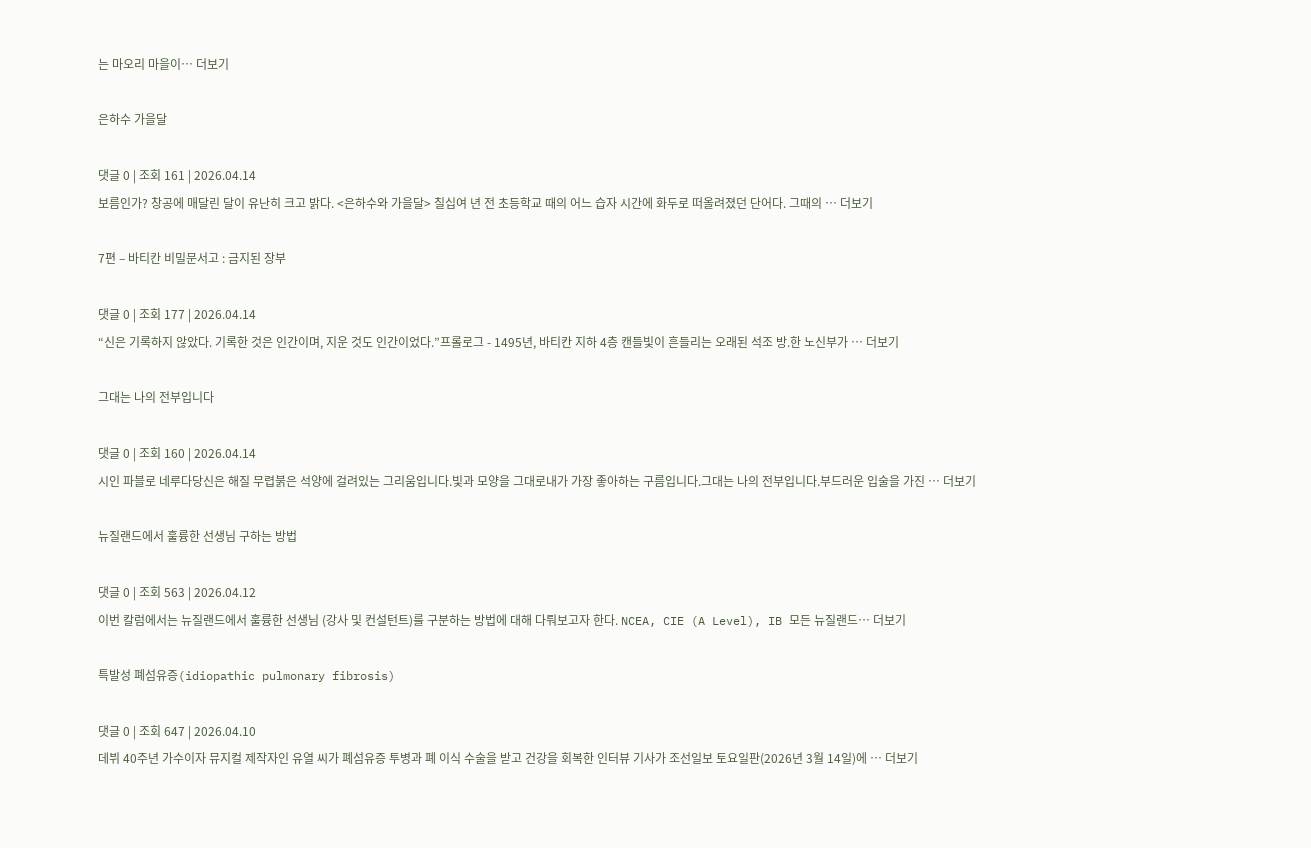는 마오리 마을이… 더보기

은하수 가을달

댓글 0 | 조회 161 | 2026.04.14
보름인가? 창공에 매달린 달이 유난히 크고 밝다. <은하수와 가을달> 칠십여 년 전 초등학교 때의 어느 습자 시간에 화두로 떠올려졌던 단어다. 그때의 … 더보기

7편 – 바티칸 비밀문서고 : 금지된 장부

댓글 0 | 조회 177 | 2026.04.14
“신은 기록하지 않았다. 기록한 것은 인간이며, 지운 것도 인간이었다.”프롤로그 - 1495년, 바티칸 지하 4층 캔들빛이 흔들리는 오래된 석조 방.한 노신부가 … 더보기

그대는 나의 전부입니다

댓글 0 | 조회 160 | 2026.04.14
시인 파블로 네루다당신은 해질 무렵붉은 석양에 걸려있는 그리움입니다.빛과 모양을 그대로내가 가장 좋아하는 구름입니다.그대는 나의 전부입니다.부드러운 입술을 가진 … 더보기

뉴질랜드에서 훌륭한 선생님 구하는 방법

댓글 0 | 조회 563 | 2026.04.12
이번 칼럼에서는 뉴질랜드에서 훌륭한 선생님 (강사 및 컨설턴트)를 구분하는 방법에 대해 다뤄보고자 한다. NCEA, CIE (A Level), IB 모든 뉴질랜드… 더보기

특발성 폐섬유증(idiopathic pulmonary fibrosis)

댓글 0 | 조회 647 | 2026.04.10
데뷔 40주년 가수이자 뮤지컬 제작자인 유열 씨가 폐섬유증 투병과 폐 이식 수술을 받고 건강을 회복한 인터뷰 기사가 조선일보 토요일판(2026년 3월 14일)에 … 더보기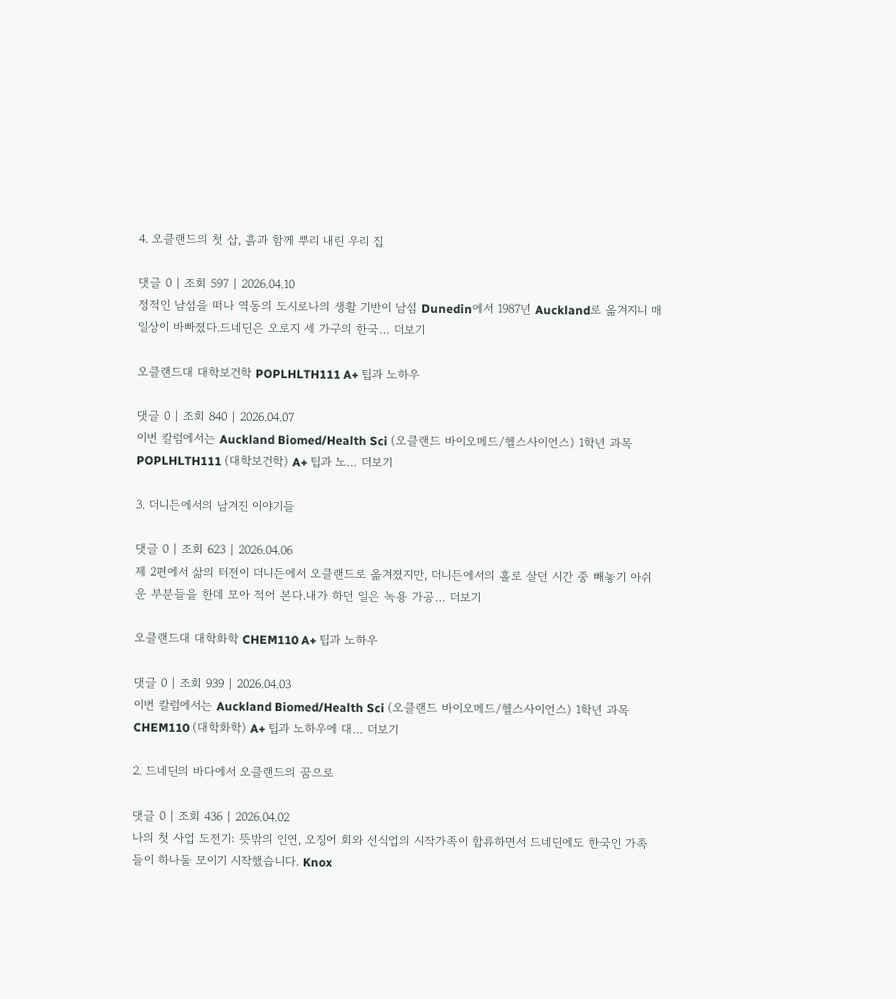4. 오클랜드의 첫 삽, 흙과 함께 뿌리 내린 우리 집

댓글 0 | 조회 597 | 2026.04.10
정적인 남섬을 떠나 역동의 도시로나의 생활 기반이 남섬 Dunedin에서 1987년 Auckland로 옮겨지니 매 일상이 바빠졌다.드네딘은 오로지 세 가구의 한국… 더보기

오클랜드대 대학보건학 POPLHLTH111 A+ 팁과 노하우

댓글 0 | 조회 840 | 2026.04.07
이번 칼럼에서는 Auckland Biomed/Health Sci (오클랜드 바이오메드/헬스사이언스) 1학년 과목 POPLHLTH111 (대학보건학) A+ 팁과 노… 더보기

3. 더니든에서의 남겨진 이야기들

댓글 0 | 조회 623 | 2026.04.06
제 2편에서 삶의 터전이 더니든에서 오클랜드로 옮겨졌지만, 더니든에서의 홀로 살던 시간 중 빼놓기 아쉬운 부분들을 한데 모아 적어 본다.내가 하던 일은 녹용 가공… 더보기

오클랜드대 대학화학 CHEM110 A+ 팁과 노하우

댓글 0 | 조회 939 | 2026.04.03
이번 칼럼에서는 Auckland Biomed/Health Sci (오클랜드 바이오메드/헬스사이언스) 1학년 과목 CHEM110 (대학화학) A+ 팁과 노하우에 대… 더보기

2. 드네딘의 바다에서 오클랜드의 꿈으로

댓글 0 | 조회 436 | 2026.04.02
나의 첫 사업 도전기: 뜻밖의 인연, 오징어 회와 선식업의 시작가족이 합류하면서 드네딘에도 한국인 가족들이 하나둘 모이기 시작했습니다. Knox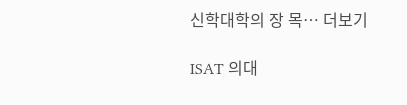신학대학의 장 목… 더보기

ISAT 의대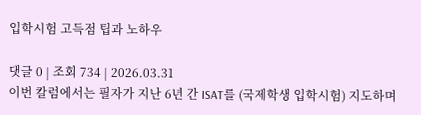입학시험 고득점 팁과 노하우

댓글 0 | 조회 734 | 2026.03.31
이번 칼럼에서는 필자가 지난 6년 간 ISAT를 (국제학생 입학시험) 지도하며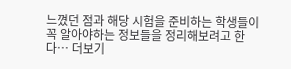느꼈던 점과 해당 시험을 준비하는 학생들이 꼭 알아야하는 정보들을 정리해보려고 한다… 더보기